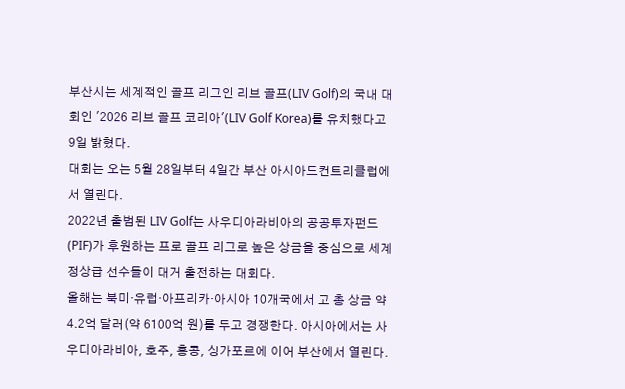부산시는 세계적인 골프 리그인 리브 골프(LIV Golf)의 국내 대회인 '2026 리브 골프 코리아'(LIV Golf Korea)를 유치했다고 9일 밝혔다.
대회는 오는 5월 28일부터 4일간 부산 아시아드컨트리클럽에서 열린다.
2022년 출범된 LIV Golf는 사우디아라비아의 공공투자펀드(PIF)가 후원하는 프로 골프 리그로 높은 상금을 중심으로 세계 정상급 선수들이 대거 출전하는 대회다.
올해는 북미·유럽·아프리카·아시아 10개국에서 고 총 상금 약 4.2억 달러(약 6100억 원)를 두고 경쟁한다. 아시아에서는 사우디아라비아, 호주, 홍콩, 싱가포르에 이어 부산에서 열린다.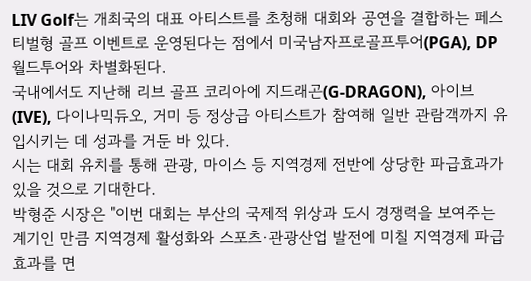LIV Golf는 개최국의 대표 아티스트를 초청해 대회와 공연을 결합하는 페스티벌형 골프 이벤트로 운영된다는 점에서 미국남자프로골프투어(PGA), DP월드투어와 차별화된다.
국내에서도 지난해 리브 골프 코리아에 지드래곤(G-DRAGON), 아이브(IVE), 다이나믹듀오, 거미 등 정상급 아티스트가 참여해 일반 관람객까지 유입시키는 데 성과를 거둔 바 있다.
시는 대회 유치를 통해 관광, 마이스 등 지역경제 전반에 상당한 파급효과가 있을 것으로 기대한다.
박형준 시장은 "이번 대회는 부산의 국제적 위상과 도시 경쟁력을 보여주는 계기인 만큼 지역경제 활성화와 스포츠·관광산업 발전에 미칠 지역경제 파급효과를 면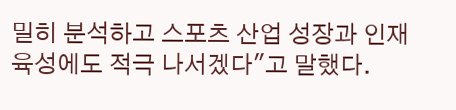밀히 분석하고 스포츠 산업 성장과 인재 육성에도 적극 나서겠다"고 말했다.